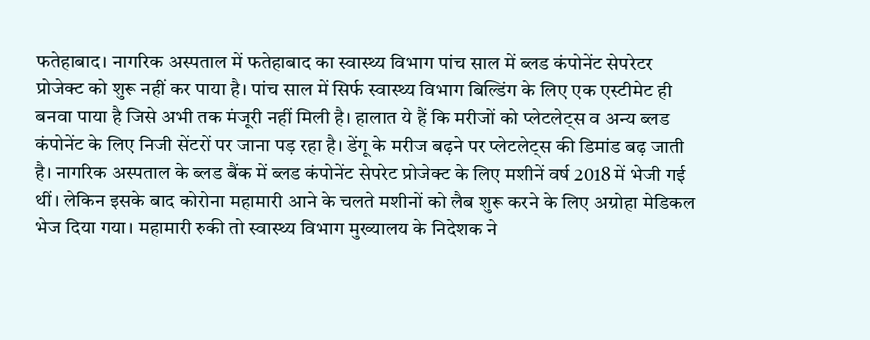फतेहाबाद। नागरिक अस्पताल में फतेहाबाद का स्वास्थ्य विभाग पांच साल में ब्लड कंपोनेंट सेपरेटर प्रोजेक्ट को शुरू नहीं कर पाया है। पांच साल में सिर्फ स्वास्थ्य विभाग बिल्डिंग के लिए एक एस्टीमेट ही बनवा पाया है जिसे अभी तक मंजूरी नहीं मिली है। हालात ये हैं कि मरीजों को प्लेटलेट्स व अन्य ब्लड कंपोनेंट के लिए निजी सेंटरों पर जाना पड़ रहा है। डेंगू के मरीज बढ़ने पर प्लेटलेट्स की डिमांड बढ़ जाती है। नागरिक अस्पताल के ब्लड बैंक में ब्लड कंपोनेंट सेपरेट प्रोजेक्ट के लिए मशीनें वर्ष 2018 में भेजी गई थीं। लेकिन इसके बाद कोरोना महामारी आने के चलते मशीनों को लैब शुरू करने के लिए अग्रोहा मेडिकल भेज दिया गया। महामारी रुकी तो स्वास्थ्य विभाग मुख्यालय के निदेशक ने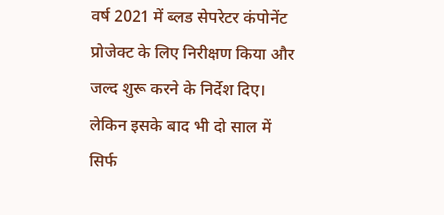वर्ष 2021 में ब्लड सेपरेटर कंपोनेंट प्रोजेक्ट के लिए निरीक्षण किया और जल्द शुरू करने के निर्देश दिए। लेकिन इसके बाद भी दो साल में सिर्फ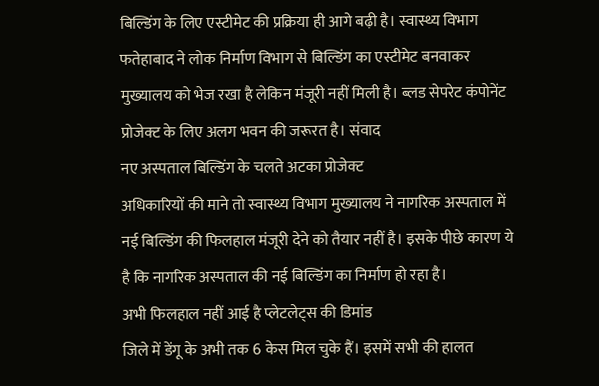बिल्डिंग के लिए एस्टीमेट की प्रक्रिया ही आगे बढ़ी है। स्वास्थ्य विभाग फतेहाबाद ने लोक निर्माण विभाग से बिल्डिंग का एस्टीमेट बनवाकर मुख्यालय को भेज रखा है लेकिन मंजूरी नहीं मिली है। ब्लड सेपरेट कंपोनेंट प्रोजेक्ट के लिए अलग भवन की जरूरत है। संवाद
नए अस्पताल बिल्डिंग के चलते अटका प्रोजेक्ट
अधिकारियों की माने तो स्वास्थ्य विभाग मुख्यालय ने नागरिक अस्पताल में नई बिल्डिंग की फिलहाल मंजूरी देने को तैयार नहीं है। इसके पीछे कारण ये है कि नागरिक अस्पताल की नई बिल्डिंग का निर्माण हो रहा है।
अभी फिलहाल नहीं आई है प्लेटलेट्स की डिमांड
जिले में डेंगू के अभी तक 6 केस मिल चुके हैं। इसमें सभी की हालत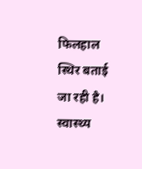फिलहाल स्थिर बताई जा रही है। स्वास्थ्य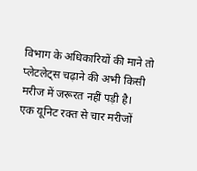विभाग के अधिकारियों की माने तो प्लेटलेट्स चढ़ाने की अभी किसी मरीज में जरूरत नहीं पड़ी है।
एक यूनिट रक्त से चार मरीजों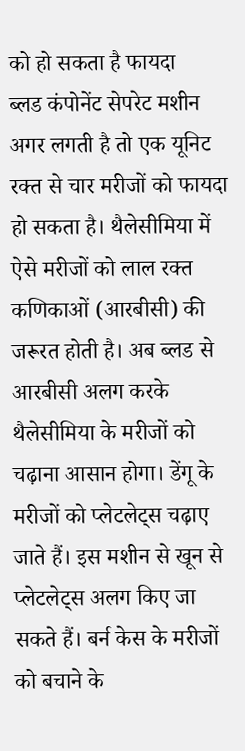को हो सकता है फायदा
ब्लड कंपोनेंट सेपरेट मशीन अगर लगती है तो एक यूनिट रक्त से चार मरीजों को फायदा हो सकता है। थैलेसीमिया में ऐसे मरीजों को लाल रक्त कणिकाओं (आरबीसी) की जरूरत होती है। अब ब्लड से आरबीसी अलग करके थैलेसीमिया के मरीजों को चढ़ाना आसान होगा। डेंगू के मरीजों को प्लेटलेट्स चढ़ाए जाते हैं। इस मशीन से खून से प्लेटलेट्स अलग किए जा सकते हैं। बर्न केस के मरीजों को बचाने के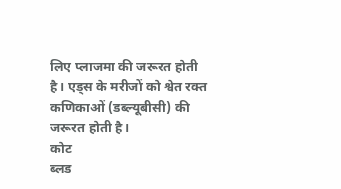लिए प्लाजमा की जरूरत होती है। एड्स के मरीजों को श्वेत रक्त कणिकाओं (डब्ल्यूबीसी) की जरूरत होती है।
कोट
ब्लड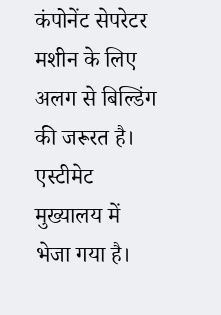कंपोनेंट सेपरेटर मशीन के लिए अलग से बिल्डिंग की जरूरत है। एस्टीमेट मुख्यालय में भेजा गया है।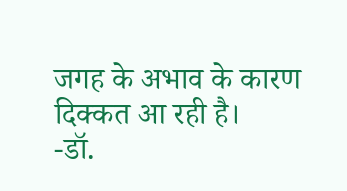जगह के अभाव के कारण दिक्कत आ रही है।
-डॉ.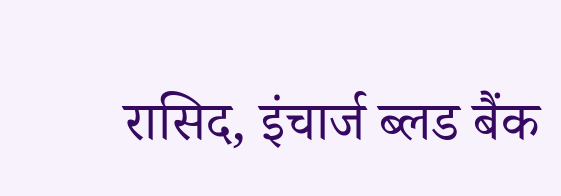रासिद, इंचार्ज ब्लड बैंक